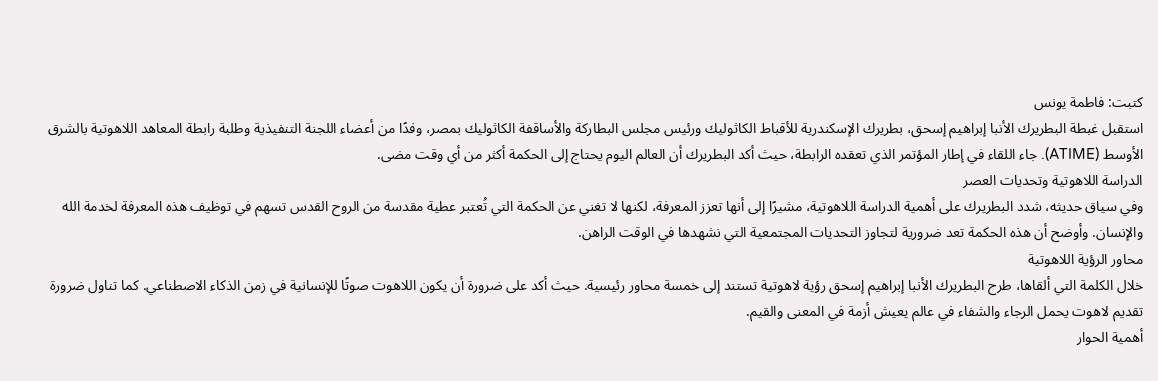كتبت: فاطمة يونس
استقبل غبطة البطريرك الأنبا إبراهيم إسحق، بطريرك الإسكندرية للأقباط الكاثوليك ورئيس مجلس البطاركة والأساقفة الكاثوليك بمصر، وفدًا من أعضاء اللجنة التنفيذية وطلبة رابطة المعاهد اللاهوتية بالشرق الأوسط (ATIME). جاء اللقاء في إطار المؤتمر الذي تعقده الرابطة، حيث أكد البطريرك أن العالم اليوم يحتاج إلى الحكمة أكثر من أي وقت مضى.
الدراسة اللاهوتية وتحديات العصر
وفي سياق حديثه، شدد البطريرك على أهمية الدراسة اللاهوتية، مشيرًا إلى أنها تعزز المعرفة، لكنها لا تغني عن الحكمة التي تُعتبر عطية مقدسة من الروح القدس تسهم في توظيف هذه المعرفة لخدمة الله والإنسان. وأوضح أن هذه الحكمة تعد ضرورية لتجاوز التحديات المجتمعية التي نشهدها في الوقت الراهن.
محاور الرؤية اللاهوتية
خلال الكلمة التي ألقاها، طرح البطريرك الأنبا إبراهيم إسحق رؤية لاهوتية تستند إلى خمسة محاور رئيسية. حيث أكد على ضرورة أن يكون اللاهوت صوتًا للإنسانية في زمن الذكاء الاصطناعي. كما تناول ضرورة تقديم لاهوت يحمل الرجاء والشفاء في عالم يعيش أزمة في المعنى والقيم.
أهمية الحوار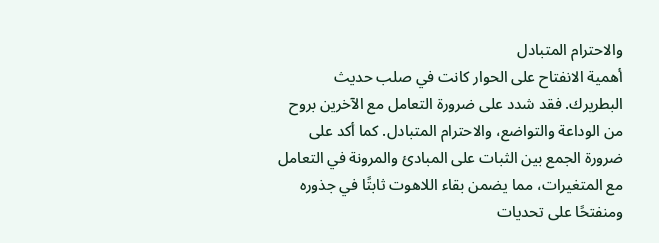والاحترام المتبادل
أهمية الانفتاح على الحوار كانت في صلب حديث البطريرك. فقد شدد على ضرورة التعامل مع الآخرين بروح من الوداعة والتواضع، والاحترام المتبادل. كما أكد على ضرورة الجمع بين الثبات على المبادئ والمرونة في التعامل مع المتغيرات، مما يضمن بقاء اللاهوت ثابتًا في جذوره ومنفتحًا على تحديات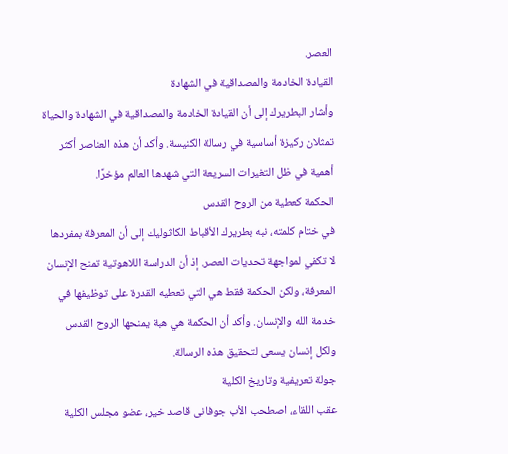العصر.
القيادة الخادمة والمصداقية في الشهادة
وأشار البطريرك إلى أن القيادة الخادمة والمصداقية في الشهادة والحياة تمثلان ركيزة أساسية في رسالة الكنيسة. وأكد أن هذه العناصر أكثر أهمية في ظل التغيرات السريعة التي شهدها العالم مؤخرًا.
الحكمة كعطية من الروح القدس
في ختام كلمته، نبه بطريرك الأقباط الكاثوليك إلى أن المعرفة بمفردها لا تكفي لمواجهة تحديات العصر. إذ أن الدراسة اللاهوتية تمنح الإنسان المعرفة، ولكن الحكمة فقط هي التي تعطيه القدرة على توظيفها في خدمة الله والإنسان. وأكد أن الحكمة هي هبة يمنحها الروح القدس ولكل إنسان يسعى لتحقيق هذه الرسالة.
جولة تعريفية وتاريخ الكلية
عقب اللقاء، اصطحب الأب جوفانى قاصد خير، عضو مجلس الكلية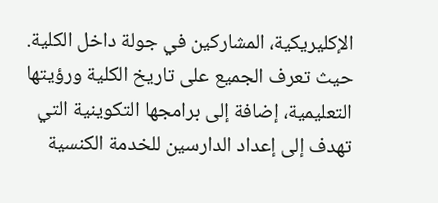الإكليريكية، المشاركين في جولة داخل الكلية. حيث تعرف الجميع على تاريخ الكلية ورؤيتها التعليمية، إضافة إلى برامجها التكوينية التي تهدف إلى إعداد الدارسين للخدمة الكنسية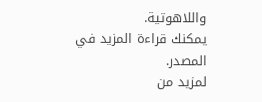واللاهوتية.
يمكنك قراءة المزيد في المصدر.
لمزيد من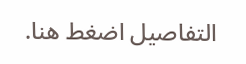التفاصيل اضغط هنا.